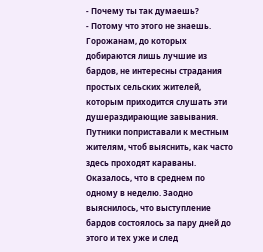- Почему ты так думаешь?
- Потому что этого не знаешь. Горожанам, до которых добираются лишь лучшие из бардов, не интересны страдания простых сельских жителей, которым приходится слушать эти душераздирающие завывания.
Путники поприставали к местным жителям, чтоб выяснить, как часто здесь проходят караваны. Оказалось, что в среднем по одному в неделю. Заодно выяснилось, что выступление бардов состоялось за пару дней до этого и тех уже и след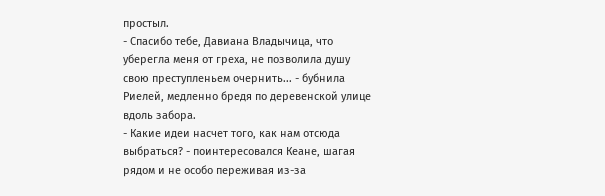простыл.
- Спасибо тебе, Давиана Владычица, что уберегла меня от греха, не позволила душу свою преступленьем очернить... - бубнила Риелей, медленно бредя по деревенской улице вдоль забора.
- Какие идеи насчет того, как нам отсюда выбраться? - поинтересовался Кеане, шагая рядом и не особо переживая из-за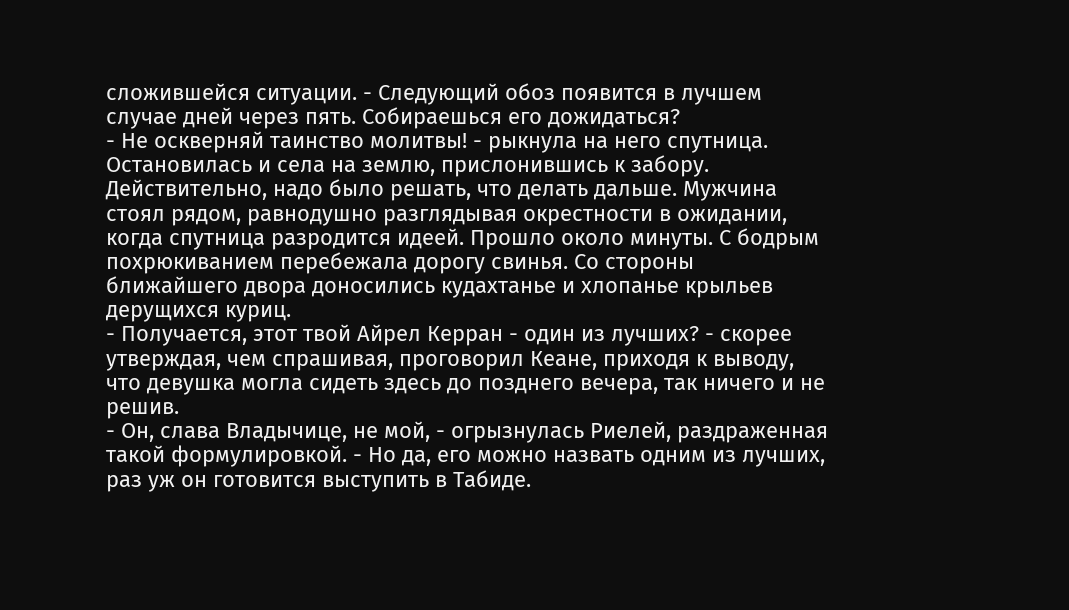сложившейся ситуации. - Следующий обоз появится в лучшем случае дней через пять. Собираешься его дожидаться?
- Не оскверняй таинство молитвы! - рыкнула на него спутница.
Остановилась и села на землю, прислонившись к забору. Действительно, надо было решать, что делать дальше. Мужчина стоял рядом, равнодушно разглядывая окрестности в ожидании, когда спутница разродится идеей. Прошло около минуты. С бодрым похрюкиванием перебежала дорогу свинья. Со стороны ближайшего двора доносились кудахтанье и хлопанье крыльев дерущихся куриц.
- Получается, этот твой Айрел Керран - один из лучших? - скорее утверждая, чем спрашивая, проговорил Кеане, приходя к выводу, что девушка могла сидеть здесь до позднего вечера, так ничего и не решив.
- Он, слава Владычице, не мой, - огрызнулась Риелей, раздраженная такой формулировкой. - Но да, его можно назвать одним из лучших, раз уж он готовится выступить в Табиде.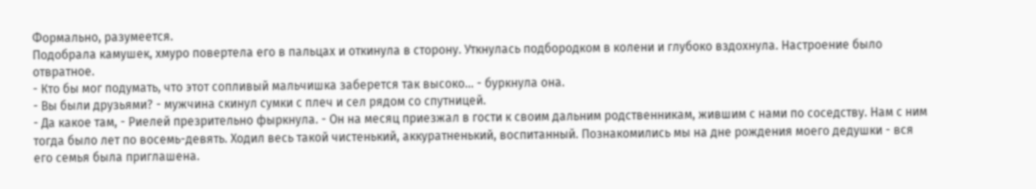Формально, разумеется.
Подобрала камушек, хмуро повертела его в пальцах и откинула в сторону. Уткнулась подбородком в колени и глубоко вздохнула. Настроение было отвратное.
- Кто бы мог подумать, что этот сопливый мальчишка заберется так высоко... - буркнула она.
- Вы были друзьями? - мужчина скинул сумки с плеч и сел рядом со спутницей.
- Да какое там, - Риелей презрительно фыркнула. - Он на месяц приезжал в гости к своим дальним родственникам, жившим с нами по соседству. Нам с ним тогда было лет по восемь-девять. Ходил весь такой чистенький, аккуратненький, воспитанный. Познакомились мы на дне рождения моего дедушки - вся его семья была приглашена.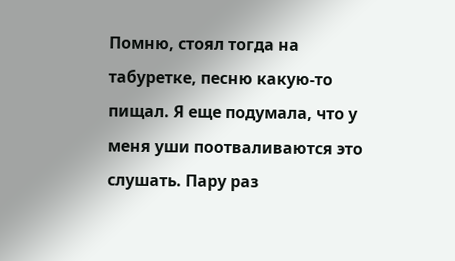Помню, стоял тогда на табуретке, песню какую-то пищал. Я еще подумала, что у меня уши поотваливаются это слушать. Пару раз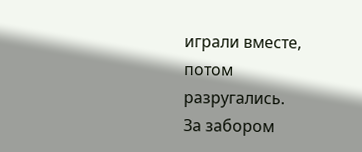играли вместе, потом разругались.
За забором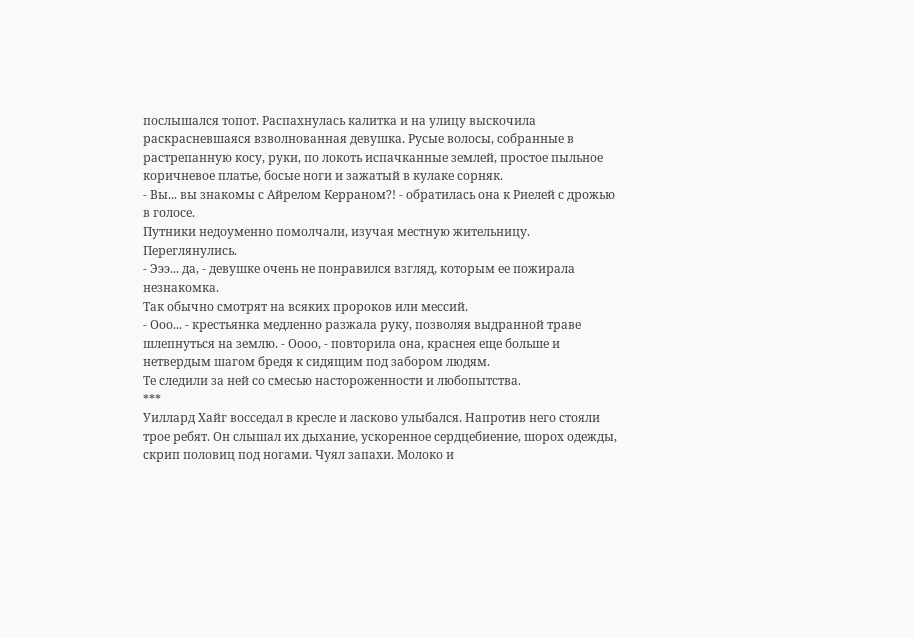послышался топот. Распахнулась калитка и на улицу выскочила раскрасневшаяся взволнованная девушка. Русые волосы, собранные в растрепанную косу, руки, по локоть испачканные землей, простое пыльное коричневое платье, босые ноги и зажатый в кулаке сорняк.
- Вы... вы знакомы с Айрелом Керраном?! - обратилась она к Риелей с дрожью в голосе.
Путники недоуменно помолчали, изучая местную жительницу. Переглянулись.
- Эээ... да, - девушке очень не понравился взгляд, которым ее пожирала незнакомка.
Так обычно смотрят на всяких пророков или мессий.
- Ооо... - крестьянка медленно разжала руку, позволяя выдранной траве шлепнуться на землю. - Оооо, - повторила она, краснея еще больше и нетвердым шагом бредя к сидящим под забором людям.
Те следили за ней со смесью настороженности и любопытства.
***
Уиллард Хайг восседал в кресле и ласково улыбался. Напротив него стояли трое ребят. Он слышал их дыхание, ускоренное сердцебиение, шорох одежды, скрип половиц под ногами. Чуял запахи. Молоко и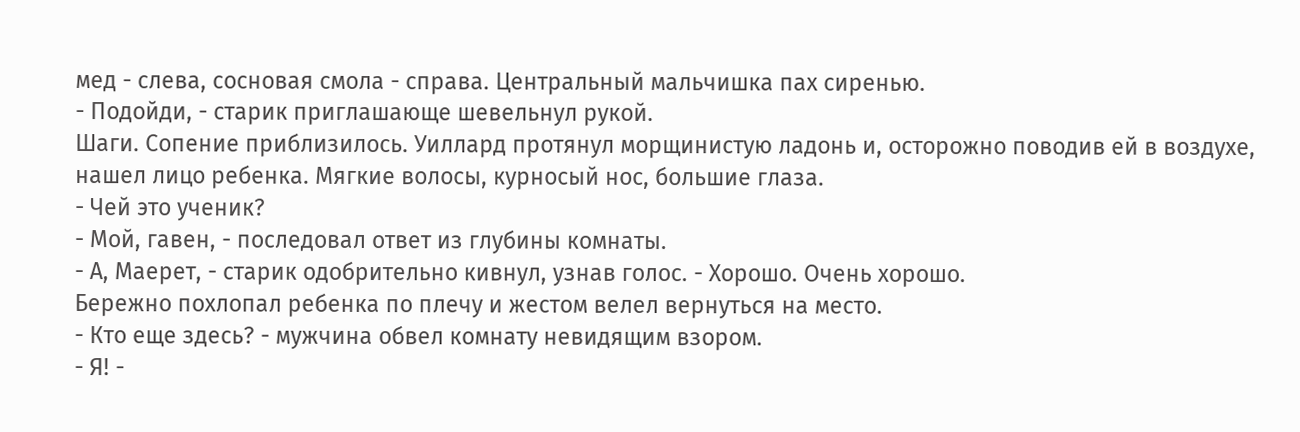мед - слева, сосновая смола - справа. Центральный мальчишка пах сиренью.
- Подойди, - старик приглашающе шевельнул рукой.
Шаги. Сопение приблизилось. Уиллард протянул морщинистую ладонь и, осторожно поводив ей в воздухе, нашел лицо ребенка. Мягкие волосы, курносый нос, большие глаза.
- Чей это ученик?
- Мой, гавен, - последовал ответ из глубины комнаты.
- А, Маерет, - старик одобрительно кивнул, узнав голос. - Хорошо. Очень хорошо.
Бережно похлопал ребенка по плечу и жестом велел вернуться на место.
- Кто еще здесь? - мужчина обвел комнату невидящим взором.
- Я! -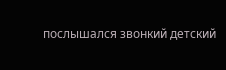послышался звонкий детский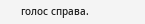голос справа.